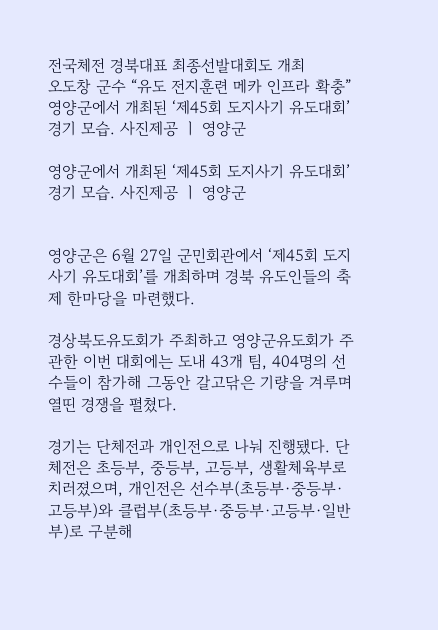전국체전 경북대표 최종선발대회도 개최
오도창 군수 “유도 전지훈련 메카 인프라 확충”
영양군에서 개최된 ‘제45회 도지사기 유도대회’ 경기 모습. 사진제공 ㅣ 영양군

영양군에서 개최된 ‘제45회 도지사기 유도대회’ 경기 모습. 사진제공 ㅣ 영양군


영양군은 6월 27일 군민회관에서 ‘제45회 도지사기 유도대회’를 개최하며 경북 유도인들의 축제 한마당을 마련했다.

경상북도유도회가 주최하고 영양군유도회가 주관한 이번 대회에는 도내 43개 팀, 404명의 선수들이 참가해 그동안 갈고닦은 기량을 겨루며 열띤 경쟁을 펼쳤다.

경기는 단체전과 개인전으로 나눠 진행됐다. 단체전은 초등부, 중등부, 고등부, 생활체육부로 치러졌으며, 개인전은 선수부(초등부·중등부·고등부)와 클럽부(초등부·중등부·고등부·일반부)로 구분해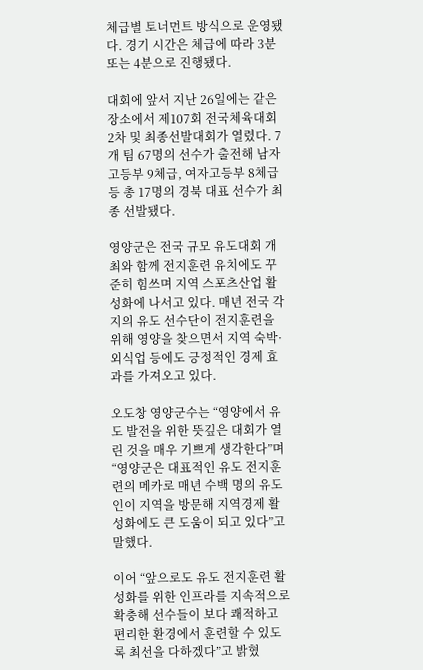체급별 토너먼트 방식으로 운영됐다. 경기 시간은 체급에 따라 3분 또는 4분으로 진행됐다.

대회에 앞서 지난 26일에는 같은 장소에서 제107회 전국체육대회 2차 및 최종선발대회가 열렸다. 7개 팀 67명의 선수가 출전해 남자고등부 9체급, 여자고등부 8체급 등 총 17명의 경북 대표 선수가 최종 선발됐다.

영양군은 전국 규모 유도대회 개최와 함께 전지훈련 유치에도 꾸준히 힘쓰며 지역 스포츠산업 활성화에 나서고 있다. 매년 전국 각지의 유도 선수단이 전지훈련을 위해 영양을 찾으면서 지역 숙박·외식업 등에도 긍정적인 경제 효과를 가져오고 있다.

오도창 영양군수는 “영양에서 유도 발전을 위한 뜻깊은 대회가 열린 것을 매우 기쁘게 생각한다”며 “영양군은 대표적인 유도 전지훈련의 메카로 매년 수백 명의 유도인이 지역을 방문해 지역경제 활성화에도 큰 도움이 되고 있다”고 말했다.

이어 “앞으로도 유도 전지훈련 활성화를 위한 인프라를 지속적으로 확충해 선수들이 보다 쾌적하고 편리한 환경에서 훈련할 수 있도록 최선을 다하겠다”고 밝혔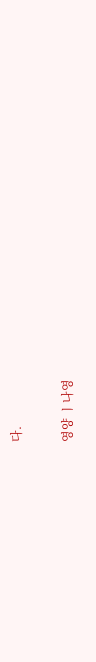다.

영양 ㅣ나영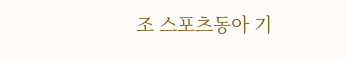조 스포츠동아 기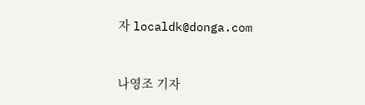자 localdk@donga.com


나영조 기자